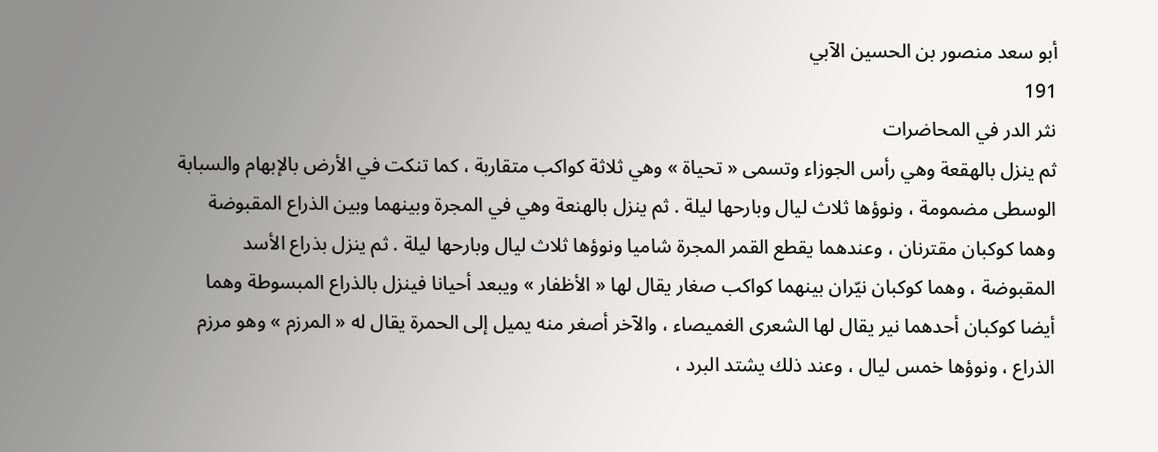أبو سعد منصور بن الحسين الآبي
191
نثر الدر في المحاضرات
ثم ينزل بالهقعة وهي رأس الجوزاء وتسمى « تحياة » وهي ثلاثة كواكب متقاربة ، كما تنكت في الأرض بالإبهام والسبابة الوسطى مضمومة ، ونوؤها ثلاث ليال وبارحها ليلة . ثم ينزل بالهنعة وهي في المجرة وبينهما وبين الذراع المقبوضة وهما كوكبان مقترنان ، وعندهما يقطع القمر المجرة شاميا ونوؤها ثلاث ليال وبارحها ليلة . ثم ينزل بذراع الأسد المقبوضة ، وهما كوكبان نيّران بينهما كواكب صغار يقال لها « الأظفار » ويبعد أحيانا فينزل بالذراع المبسوطة وهما أيضا كوكبان أحدهما نير يقال لها الشعرى الغميصاء ، والآخر أصغر منه يميل إلى الحمرة يقال له « المرزم » وهو مرزم الذراع ، ونوؤها خمس ليال ، وعند ذلك يشتد البرد ،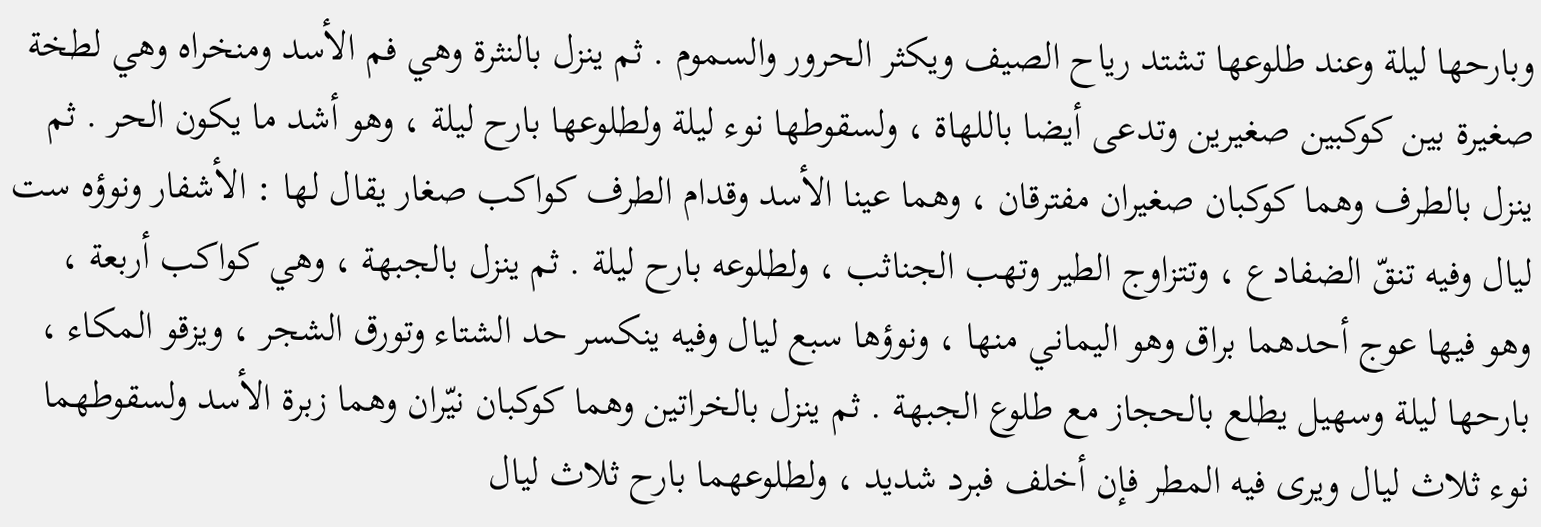وبارحها ليلة وعند طلوعها تشتد رياح الصيف ويكثر الحرور والسموم . ثم ينزل بالنثرة وهي فم الأسد ومنخراه وهي لطخة صغيرة بين كوكبين صغيرين وتدعى أيضا باللهاة ، ولسقوطها نوء ليلة ولطلوعها بارح ليلة ، وهو أشد ما يكون الحر . ثم ينزل بالطرف وهما كوكبان صغيران مفترقان ، وهما عينا الأسد وقدام الطرف كواكب صغار يقال لها : الأشفار ونوؤه ست ليال وفيه تنقّ الضفادع ، وتتزاوج الطير وتهب الجناثب ، ولطلوعه بارح ليلة . ثم ينزل بالجبهة ، وهي كواكب أربعة ، وهو فيها عوج أحدهما براق وهو اليماني منها ، ونوؤها سبع ليال وفيه ينكسر حد الشتاء وتورق الشجر ، ويزقو المكاء ، بارحها ليلة وسهيل يطلع بالحجاز مع طلوع الجبهة . ثم ينزل بالخراتين وهما كوكبان نيّران وهما زبرة الأسد ولسقوطهما نوء ثلاث ليال ويرى فيه المطر فإن أخلف فبرد شديد ، ولطلوعهما بارح ثلاث ليال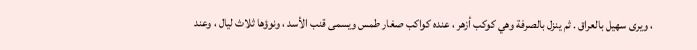، ويرى سهيل بالعراق . ثم ينزل بالصرفة وهي كوكب أزهر ، عنده كواكب صغار طمس ويسمى قنب الأسد ، ونوؤها ثلاث ليال ، وعند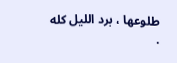طلوعها ، برد الليل كله .